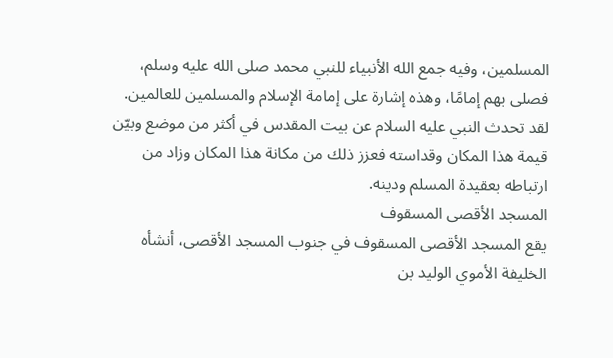المسلمين، وفيه جمع الله الأنبياء للنبي محمد صلى الله عليه وسلم، فصلى بهم إمامًا، وهذه إشارة على إمامة الإسلام والمسلمين للعالمين.
لقد تحدث النبي عليه السلام عن بيت المقدس في أكثر من موضع وبيّن قيمة هذا المكان وقداسته فعزز ذلك من مكانة هذا المكان وزاد من ارتباطه بعقيدة المسلم ودينه.
المسجد الأقصى المسقوف
يقع المسجد الأقصى المسقوف في جنوب المسجد الأقصى، أنشأه الخليفة الأموي الوليد بن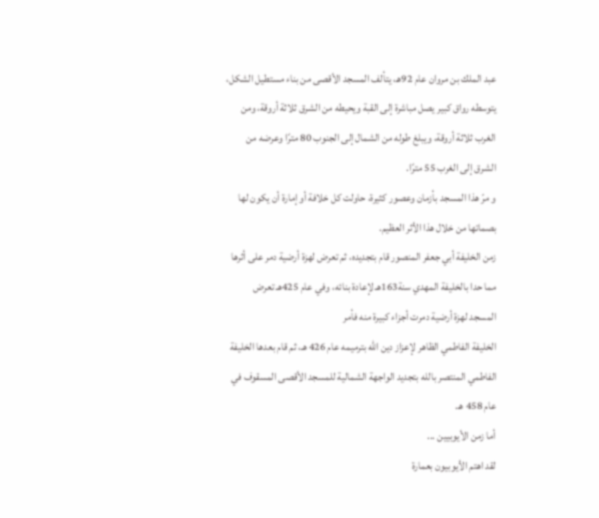عبد الملك بن مروان عام 92هـ، يتألف المسجد الأقصى من بناء مستطيل الشكل، يتوسطه رواق كبير يصل مباشرة إلى القبة ويحيطه من الشرق ثلاثة أروقة، ومن الغرب ثلاثة أروقة، ويبلغ طوله من الشمال إلى الجنوب 80 مترًا وعرضه من الشرق إلى الغرب 55 مترًا.
و مرّ هذا المسجد بأزمان وعصور كثيرة، حاولت كل خلافة أو إمارة أن يكون لها بصماتها من خلال هذا الأثر العظيم.
زمن الخليفة أبي جعفر المنصور قام بتجديده، ثم تعرض لهزة أرضية دمر على أثرها مما حدا بالخليفة المهدي سنة163هـ لإعادة بنائه، وفي عام 425هـ تعرض المسجد لهزة أرضية دمرت أجزاء كبيرة منه فأمر
الخليفة الفاطمي الظاهر لإعزاز دين الله بترميمه عام 426 هـ، ثم قام بعدها الخليفة الفاطمي المنتصر بالله بتجديد الواجهة الشمالية للمسجد الأقصى المسقوف في عام 458 هـ.
أما زمن الأيوبيين ...
لقد اهتم الأيوبيون بعمارة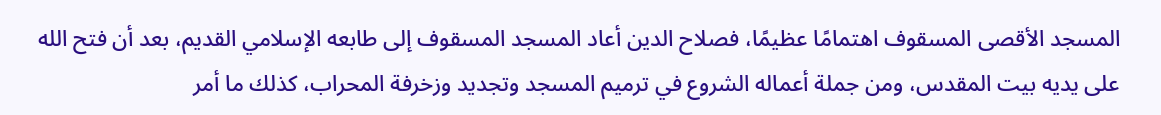المسجد الأقصى المسقوف اهتمامًا عظيمًا، فصلاح الدين أعاد المسجد المسقوف إلى طابعه الإسلامي القديم، بعد أن فتح الله على يديه بيت المقدس، ومن جملة أعماله الشروع في ترميم المسجد وتجديد وزخرفة المحراب، كذلك ما أمر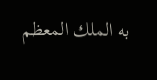به الملك المعظم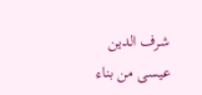شرف الدين عيسى من بناء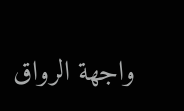واجهة الرواق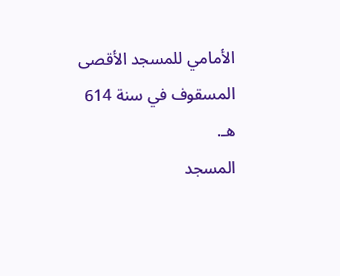الأمامي للمسجد الأقصى المسقوف في سنة 614 هـ.
المسجد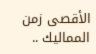الأقصى زمن المماليك ..